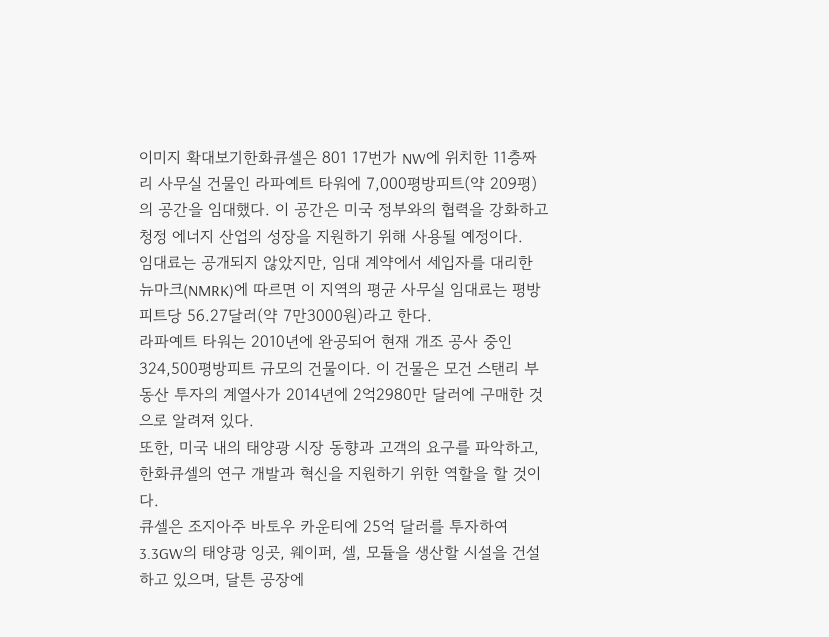이미지 확대보기한화큐셀은 801 17번가 NW에 위치한 11층짜리 사무실 건물인 라파예트 타워에 7,000평방피트(약 209평)의 공간을 임대했다. 이 공간은 미국 정부와의 협력을 강화하고 청정 에너지 산업의 성장을 지원하기 위해 사용될 예정이다.
임대료는 공개되지 않았지만, 임대 계약에서 세입자를 대리한 뉴마크(NMRK)에 따르면 이 지역의 평균 사무실 임대료는 평방피트당 56.27달러(약 7만3000원)라고 한다.
라파예트 타워는 2010년에 완공되어 현재 개조 공사 중인 324,500평방피트 규모의 건물이다. 이 건물은 모건 스탠리 부동산 투자의 계열사가 2014년에 2억2980만 달러에 구매한 것으로 알려져 있다.
또한, 미국 내의 태양광 시장 동향과 고객의 요구를 파악하고, 한화큐셀의 연구 개발과 혁신을 지원하기 위한 역할을 할 것이다.
큐셀은 조지아주 바토우 카운티에 25억 달러를 투자하여 3.3GW의 태양광 잉곳, 웨이퍼, 셀, 모듈을 생산할 시설을 건설하고 있으며, 달튼 공장에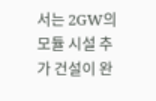서는 2GW의 모듈 시설 추가 건설이 완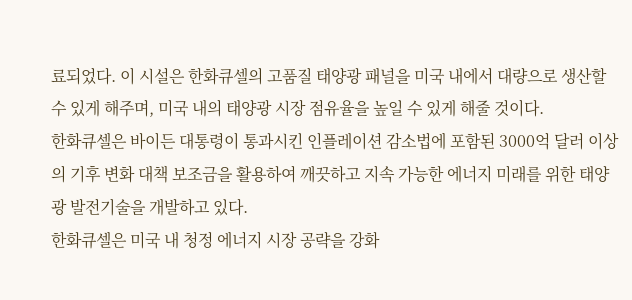료되었다. 이 시설은 한화큐셀의 고품질 태양광 패널을 미국 내에서 대량으로 생산할 수 있게 해주며, 미국 내의 태양광 시장 점유율을 높일 수 있게 해줄 것이다.
한화큐셀은 바이든 대통령이 통과시킨 인플레이션 감소법에 포함된 3000억 달러 이상의 기후 변화 대책 보조금을 활용하여 깨끗하고 지속 가능한 에너지 미래를 위한 태양광 발전기술을 개발하고 있다.
한화큐셀은 미국 내 청정 에너지 시장 공략을 강화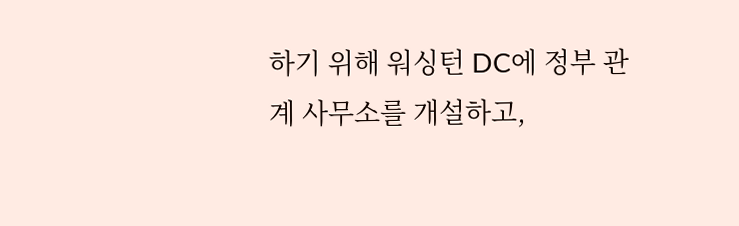하기 위해 워싱턴 DC에 정부 관계 사무소를 개설하고,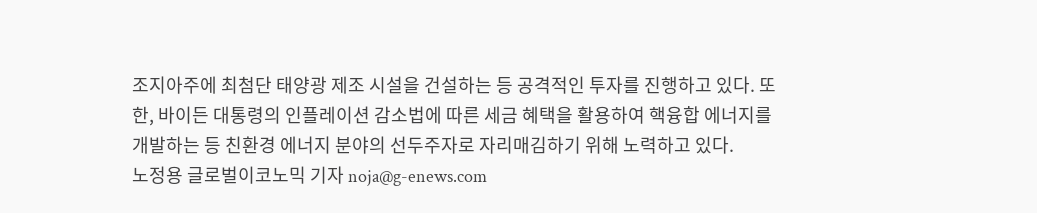조지아주에 최첨단 태양광 제조 시설을 건설하는 등 공격적인 투자를 진행하고 있다. 또한, 바이든 대통령의 인플레이션 감소법에 따른 세금 혜택을 활용하여 핵융합 에너지를 개발하는 등 친환경 에너지 분야의 선두주자로 자리매김하기 위해 노력하고 있다.
노정용 글로벌이코노믹 기자 noja@g-enews.com